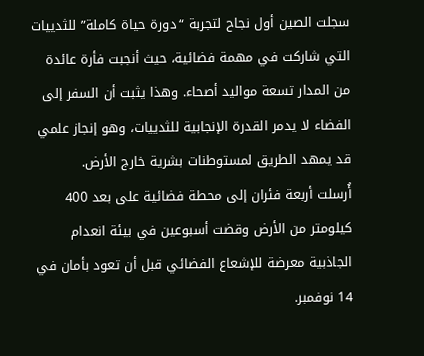سجلت الصين أول نجاح لتجربة “دورة حياة كاملة” للثدييات التي شاركت في مهمة فضائية، حيث أنجبت فأرة عائدة من المدار تسعة مواليد أصحاء. وهذا يثبت أن السفر إلى الفضاء لا يدمر القدرة الإنجابية للثدييات، وهو إنجاز علمي قد يمهد الطريق لمستوطنات بشرية خارج الأرض.
أُرسلت أربعة فئران إلى محطة فضائية على بعد 400 كيلومتر من الأرض وقضت أسبوعين في بيئة انعدام الجاذبية معرضة للإشعاع الفضائي قبل أن تعود بأمان في 14 نوفمبر.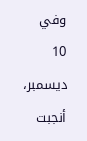وفي 10 ديسمبر، أنجبت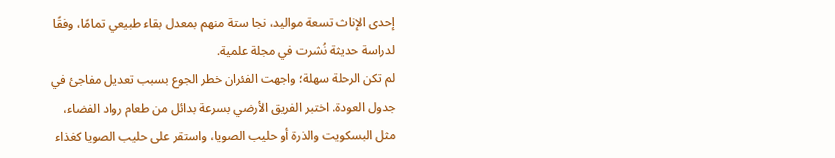إحدى الإناث تسعة مواليد، نجا ستة منهم بمعدل بقاء طبيعي تمامًا، وفقًا لدراسة حديثة نُشرت في مجلة علمية.
لم تكن الرحلة سهلة؛ واجهت الفئران خطر الجوع بسبب تعديل مفاجئ في جدول العودة. اختبر الفريق الأرضي بسرعة بدائل من طعام رواد الفضاء، مثل البسكويت والذرة أو حليب الصويا، واستقر على حليب الصويا كغذاء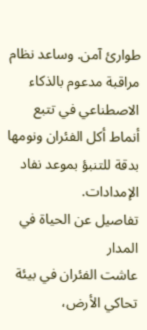طوارئ آمن. وساعد نظام مراقبة مدعوم بالذكاء الاصطناعي في تتبع أنماط أكل الفئران ونومها بدقة للتنبؤ بموعد نفاد الإمدادات.
تفاصيل عن الحياة في المدار
عاشت الفئران في بيئة تحاكي الأرض،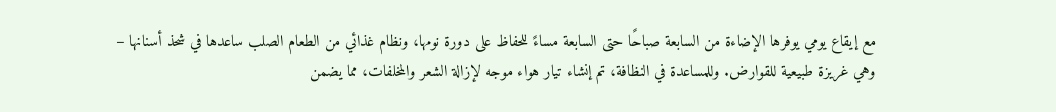مع إيقاع يومي يوفرها الإضاءة من السابعة صباحًا حتى السابعة مساءً للحفاظ على دورة نومها، ونظام غذائي من الطعام الصلب ساعدها في شحذ أسنانها – وهي غريزة طبيعية للقوارض. وللمساعدة في النظافة، تم إنشاء تيار هواء موجه لإزالة الشعر والمخلفات، مما يضمن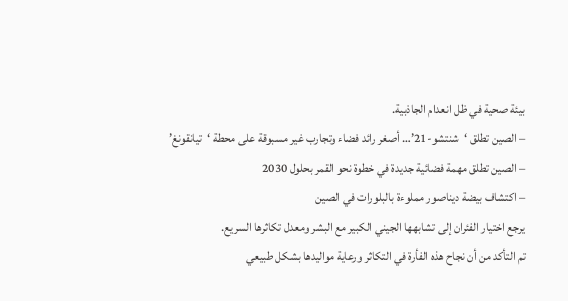بيئة صحية في ظل انعدام الجاذبية.
– الصين تطلق ‘شنتشو-21’… أصغر رائد فضاء وتجارب غير مسبوقة على محطة ‘تيانقونغ’
– الصين تطلق مهمة فضائية جديدة في خطوة نحو القمر بحلول 2030
– اكتشاف بيضة ديناصور مملوءة بالبلورات في الصين
يرجع اختيار الفئران إلى تشابهها الجيني الكبير مع البشر ومعدل تكاثرها السريع.
تم التأكد من أن نجاح هذه الفأرة في التكاثر ورعاية مواليدها بشكل طبيعي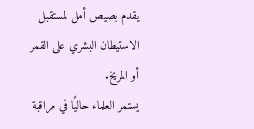يقدم بصيص أمل لمستقبل الاستيطان البشري على القمر أو المريخ.
يستمر العلماء حاليًا في مراقبة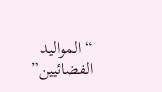“المواليد الفضائيين”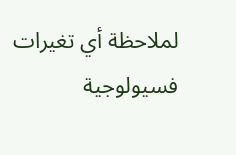لملاحظة أي تغيرات فسيولوجية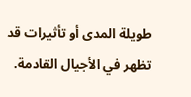طويلة المدى أو تأثيرات قد تظهر في الأجيال القادمة.